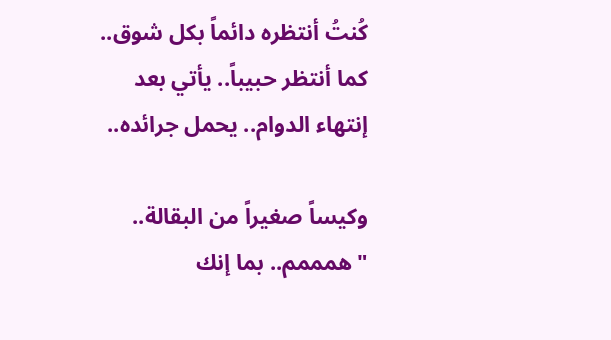كُنتُ أنتظره دائماً بكل شوق.. كما أنتظر حبيباً.. يأتي بعد إنتهاء الدوام.. يحمل جرائده..

وكيساً صغيراً من البقالة.. "همممم.. بما إنك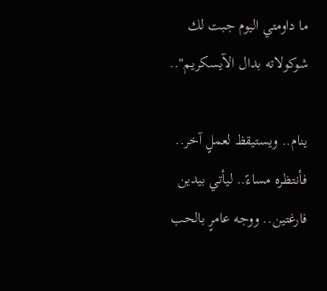ما داومتي اليوم جبت لك شوكولاته بدال الآيسكريم"..

ينام.. ويستيقظ لعملٍ آخر.. فأنتظره مساءً.. ليأتي بيدين فارغتين.. ووجه عامرٍ بالحب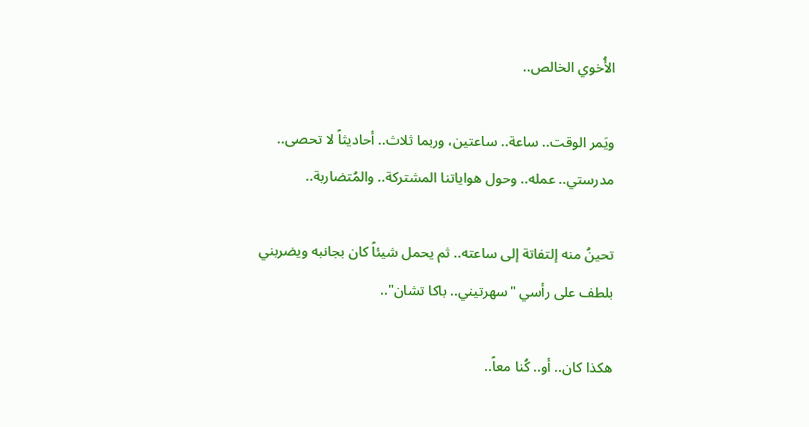الأُخوي الخالص..

ويَمر الوقت.. ساعة.. ساعتين، وربما ثلاث.. أحاديثاً لا تحصى.. مدرستي.. عمله.. وحول هواياتنا المشتركة.. والمُتضاربة..

تحينُ منه إلتفاتة إلى ساعته.. ثم يحمل شيئاً كان بجانبه ويضربني بلطف على رأسي "سهرتيني.. باكا تشان"..

هكذا كان.. أو.. كُنا معاً..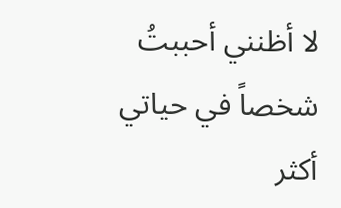لا أظنني أحببتُ شخصاً في حياتي أكثر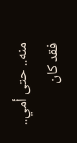منه.. حتى أمي.. فقد كان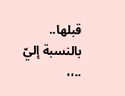قبلها.. بالنسبة إليّ ..،،